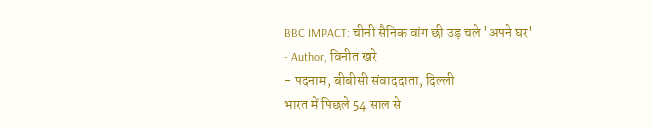BBC IMPACT: चीनी सैनिक वांग छी उड़ चले 'अपने घर'
- Author, विनीत खरे
- पदनाम, बीबीसी संवाददाता, दिल्ली
भारत में पिछले 54 साल से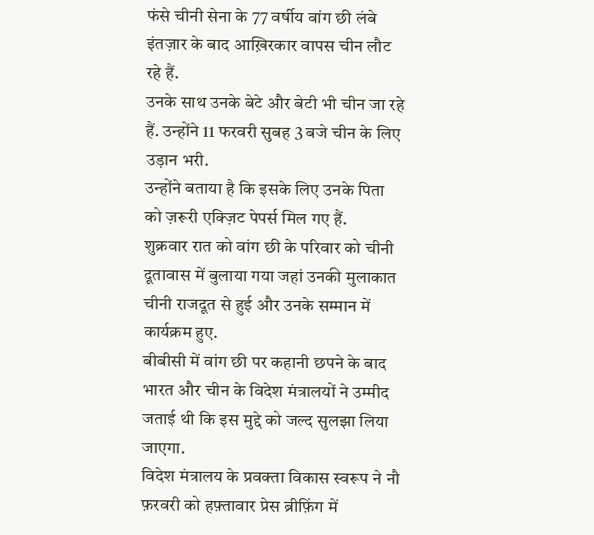फंसे चीनी सेना के 77 वर्षीय वांग छी लंबे इंतज़ार के बाद आख़िरकार वापस चीन लौट रहे हैं.
उनके साथ उनके बेटे और बेटी भी चीन जा रहे हैं. उन्होंने 11 फरवरी सुबह 3 बजे चीन के लिए उड़ान भरी.
उन्होंने बताया है कि इसके लिए उनके पिता को ज़रूरी एक्ज़िट पेपर्स मिल गए हैं.
शुक्रवार रात को वांग छी के परिवार को चीनी दूतावास में बुलाया गया जहां उनकी मुलाकात चीनी राजदूत से हुई और उनके सम्मान में कार्यक्रम हुए.
बीबीसी में वांग छी पर कहानी छपने के बाद भारत और चीन के विदेश मंत्रालयों ने उम्मीद जताई थी कि इस मुद्दे को जल्द सुलझा लिया जाएगा.
विदेश मंत्रालय के प्रवक्ता विकास स्वरूप ने नौ फ़रवरी को हफ़्तावार प्रेस ब्रीफ़िंग में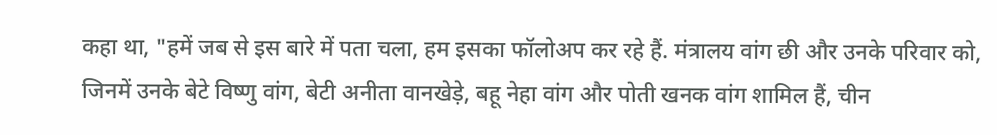कहा था, "हमें जब से इस बारे में पता चला, हम इसका फॉलोअप कर रहे हैं. मंत्रालय वांग छी और उनके परिवार को, जिनमें उनके बेटे विष्णु वांग, बेटी अनीता वानखेड़े, बहू नेहा वांग और पोती खनक वांग शामिल हैं, चीन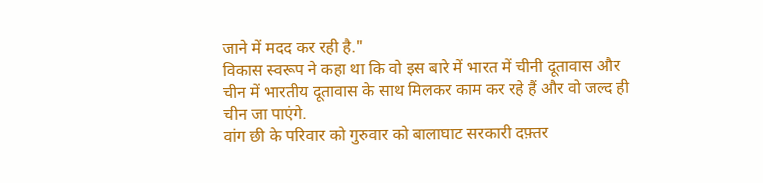जाने में मदद कर रही है."
विकास स्वरूप ने कहा था कि वो इस बारे में भारत में चीनी दूतावास और चीन में भारतीय दूतावास के साथ मिलकर काम कर रहे हैं और वो जल्द ही चीन जा पाएंगे.
वांग छी के परिवार को गुरुवार को बालाघाट सरकारी दफ़्तर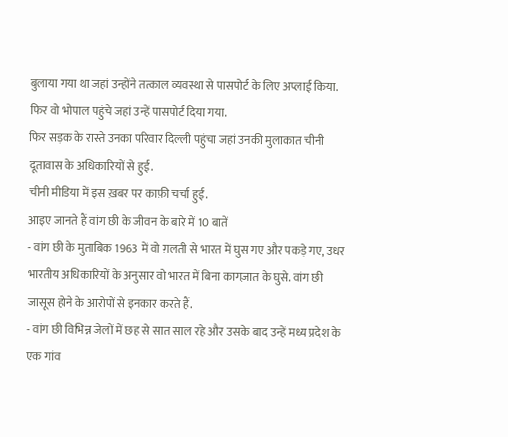बुलाया गया था जहां उन्होंने तत्काल व्यवस्था से पासपोर्ट के लिए अप्लाई किया. फिर वो भोपाल पहुंचे जहां उन्हें पासपोर्ट दिया गया.
फिर सड़क के रास्ते उनका परिवार दिल्ली पहुंचा जहां उनकी मुलाकात चीनी दूतावास के अधिकारियों से हुई.
चीनी मीडिया में इस ख़बर पर काफ़ी चर्चा हुई.
आइए जानते हैं वांग छी के जीवन के बारे में 10 बातें
- वांग छी के मुताबिक 1963 में वो ग़लती से भारत में घुस गए और पकड़े गए, उधर भारतीय अधिकारियों के अनुसार वो भारत में बिना कागज़ात के घुसे. वांग छी जासूस होने के आरोपों से इनकार करते हैं.
- वांग छी विभिन्न जेलों में छह से सात साल रहे और उसके बाद उन्हें मध्य प्रदेश के एक गांव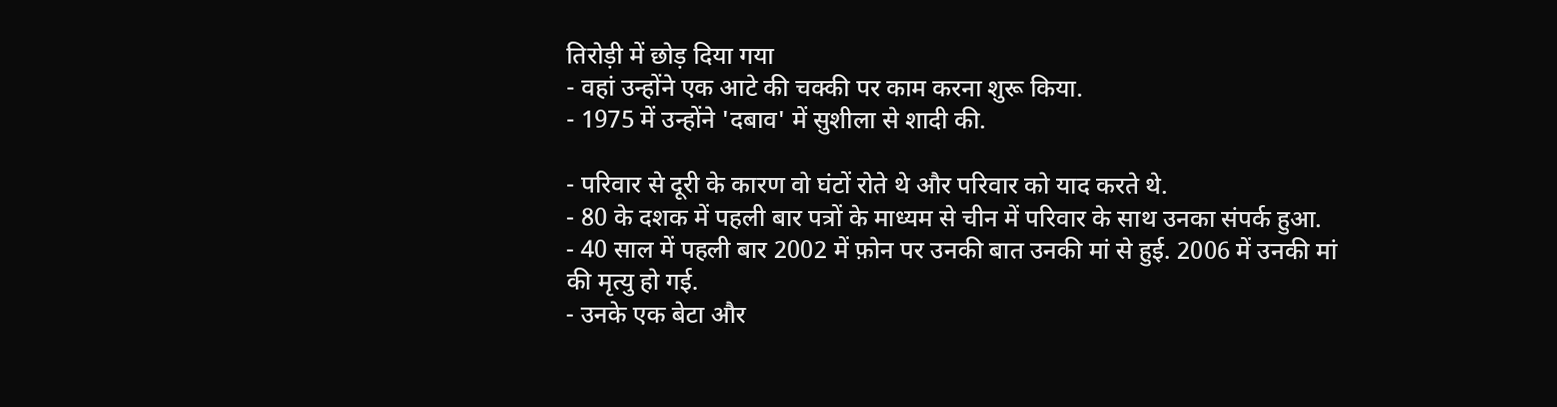तिरोड़ी में छोड़ दिया गया
- वहां उन्होंने एक आटे की चक्की पर काम करना शुरू किया.
- 1975 में उन्होंने 'दबाव' में सुशीला से शादी की.

- परिवार से दूरी के कारण वो घंटों रोते थे और परिवार को याद करते थे.
- 80 के दशक में पहली बार पत्रों के माध्यम से चीन में परिवार के साथ उनका संपर्क हुआ.
- 40 साल में पहली बार 2002 में फ़ोन पर उनकी बात उनकी मां से हुई. 2006 में उनकी मां की मृत्यु हो गई.
- उनके एक बेटा और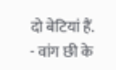दो बेटियां हैं.
- वांग छी के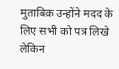मुताबिक़ उन्होंने मदद के लिए सभी को पत्र लिखे लेकिन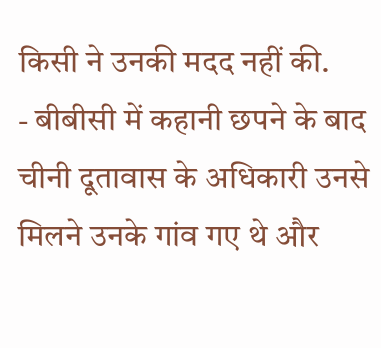किसी ने उनकी मदद नहीं की.
- बीबीसी में कहानी छपने के बाद चीनी दूतावास के अधिकारी उनसे मिलने उनके गांव गए थे और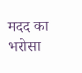मदद का भरोसा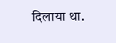दिलाया था.